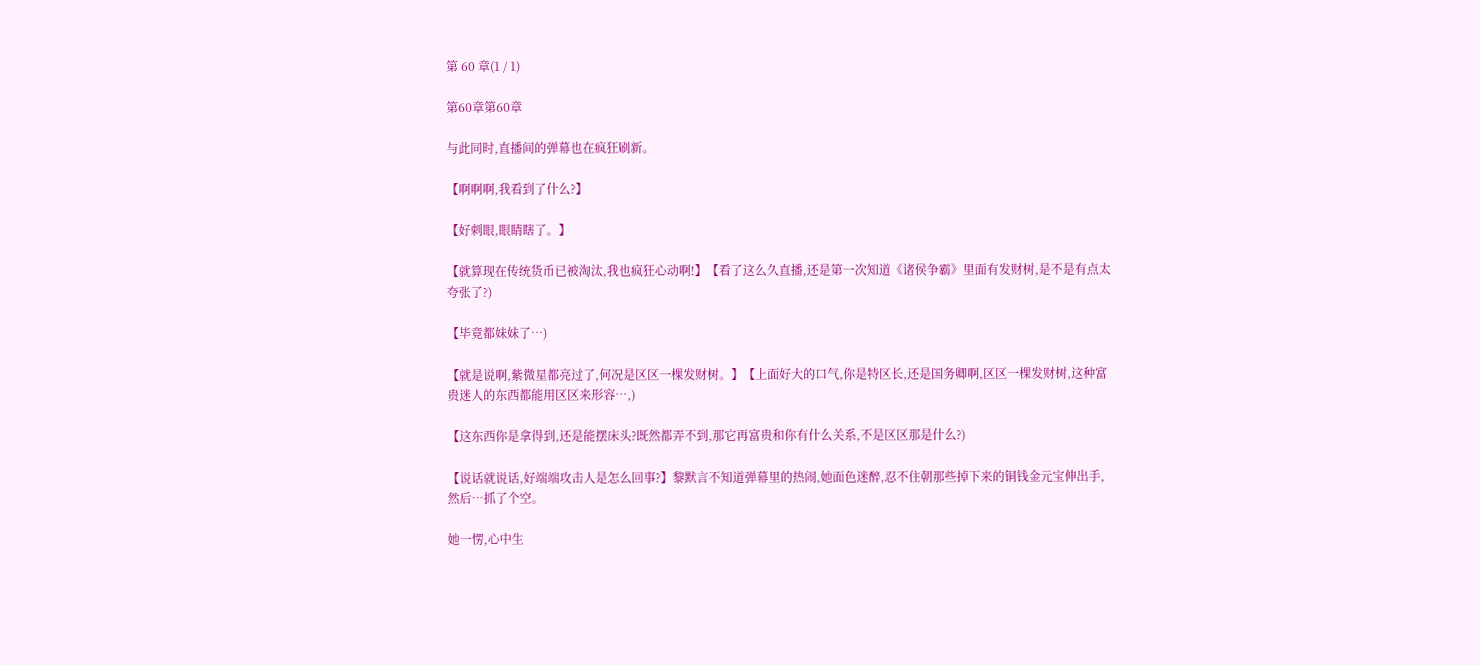第 60 章(1 / 1)

第60章第60章

与此同时,直播间的弹幕也在疯狂刷新。

【啊啊啊,我看到了什么?】

【好刺眼,眼睛瞎了。】

【就算现在传统货币已被淘汰,我也疯狂心动啊!】【看了这么久直播,还是第一次知道《诸侯争霸》里面有发财树,是不是有点太夸张了?)

【毕竟都妹妹了…)

【就是说啊,紫微星都亮过了,何况是区区一棵发财树。】【上面好大的口气,你是特区长,还是国务卿啊,区区一棵发财树,这种富贵迷人的东西都能用区区来形容…,)

【这东西你是拿得到,还是能摆床头?既然都弄不到,那它再富贵和你有什么关系,不是区区那是什么?)

【说话就说话,好端端攻击人是怎么回事?】黎默言不知道弹幕里的热闹,她面色迷醉,忍不住朝那些掉下来的铜钱金元宝伸出手,然后…抓了个空。

她一愣,心中生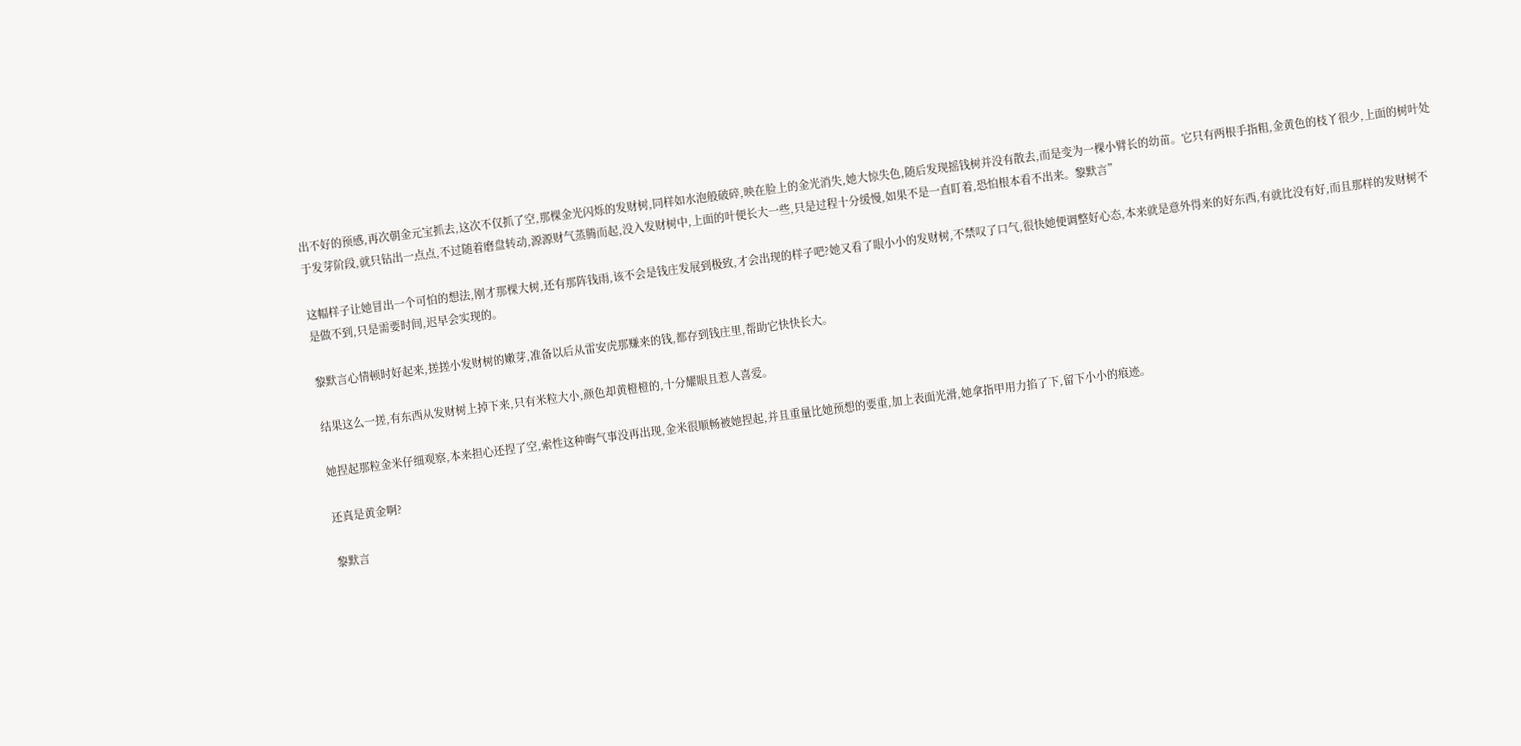出不好的预感,再次朝金元宝抓去,这次不仅抓了空,那棵金光闪烁的发财树,同样如水泡般破碎,映在脸上的金光消失,她大惊失色,随后发现摇钱树并没有散去,而是变为一棵小臂长的幼苗。它只有两根手指粗,金黄色的枝丫很少,上面的树叶处于发芽阶段,就只钻出一点点,不过随着磨盘转动,源源财气蒸腾而起,没入发财树中,上面的叶便长大一些,只是过程十分缓慢,如果不是一直盯着,恐怕根本看不出来。黎默言”

这幅样子让她冒出一个可怕的想法,刚才那棵大树,还有那阵钱雨,该不会是钱庄发展到极致,才会出现的样子吧?她又看了眼小小的发财树,不禁叹了口气,很快她便调整好心态,本来就是意外得来的好东西,有就比没有好,而且那样的发财树不是做不到,只是需要时间,迟早会实现的。

黎默言心情顿时好起来,搓搓小发财树的嫩芽,准备以后从雷安虎那赚来的钱,都存到钱庄里,帮助它快快长大。

结果这么一搓,有东西从发财树上掉下来,只有米粒大小,颜色却黄橙橙的,十分耀眼且惹人喜爱。

她捏起那粒金米仔细观察,本来担心还捏了空,索性这种晦气事没再出现,金米很顺畅被她捏起,并且重量比她预想的要重,加上表面光滑,她拿指甲用力掐了下,留下小小的痕迹。

还真是黄金啊?

黎默言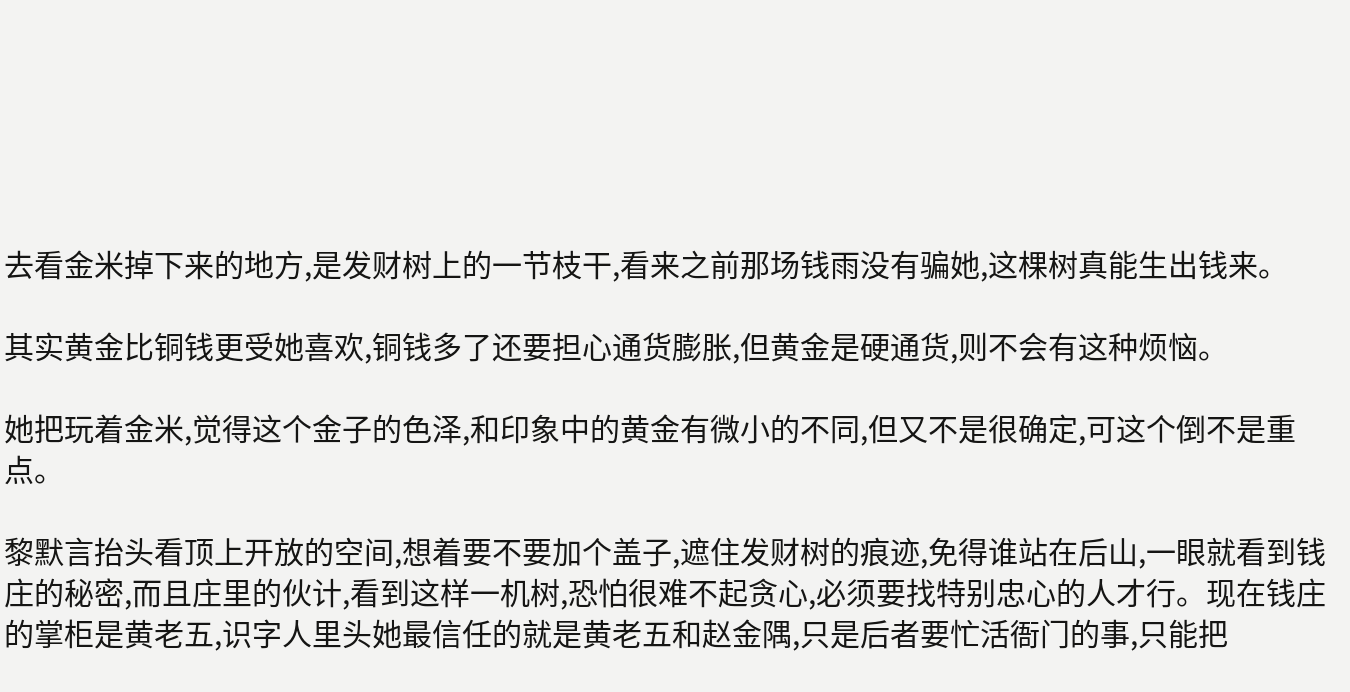去看金米掉下来的地方,是发财树上的一节枝干,看来之前那场钱雨没有骗她,这棵树真能生出钱来。

其实黄金比铜钱更受她喜欢,铜钱多了还要担心通货膨胀,但黄金是硬通货,则不会有这种烦恼。

她把玩着金米,觉得这个金子的色泽,和印象中的黄金有微小的不同,但又不是很确定,可这个倒不是重点。

黎默言抬头看顶上开放的空间,想着要不要加个盖子,遮住发财树的痕迹,免得谁站在后山,一眼就看到钱庄的秘密,而且庄里的伙计,看到这样一机树,恐怕很难不起贪心,必须要找特别忠心的人才行。现在钱庄的掌柜是黄老五,识字人里头她最信任的就是黄老五和赵金隅,只是后者要忙活衙门的事,只能把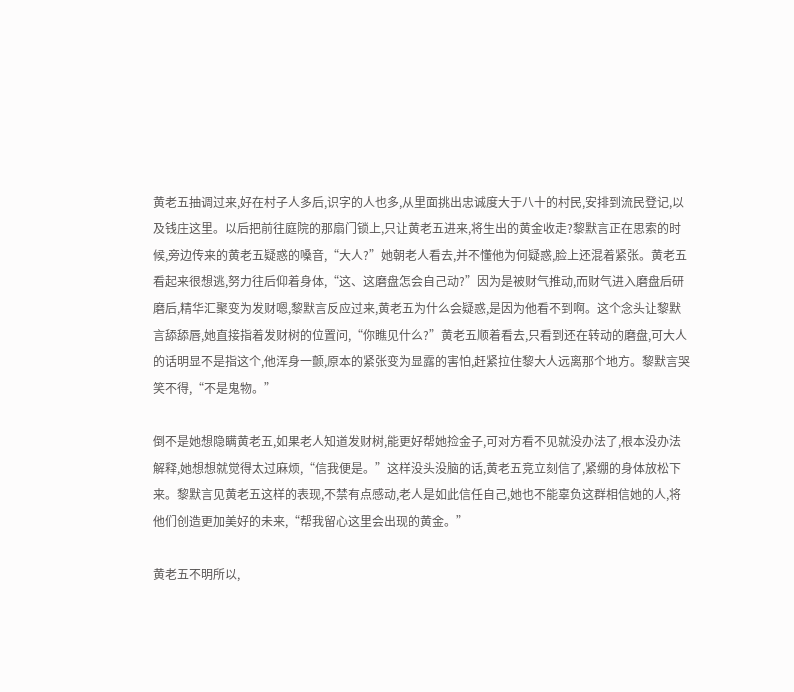黄老五抽调过来,好在村子人多后,识字的人也多,从里面挑出忠诚度大于八十的村民,安排到流民登记,以及钱庄这里。以后把前往庭院的那扇门锁上,只让黄老五进来,将生出的黄金收走?黎默言正在思索的时候,旁边传来的黄老五疑惑的嗓音,“大人?”她朝老人看去,并不懂他为何疑惑,脸上还混着紧张。黄老五看起来很想逃,努力往后仰着身体,“这、这磨盘怎会自己动?”因为是被财气推动,而财气进入磨盘后研磨后,精华汇聚变为发财嗯,黎默言反应过来,黄老五为什么会疑惑,是因为他看不到啊。这个念头让黎默言舔舔唇,她直接指着发财树的位置问,“你瞧见什么?”黄老五顺着看去,只看到还在转动的磨盘,可大人的话明显不是指这个,他浑身一颤,原本的紧张变为显露的害怕,赶紧拉住黎大人远离那个地方。黎默言哭笑不得,“不是鬼物。”

倒不是她想隐瞒黄老五,如果老人知道发财树,能更好帮她捡金子,可对方看不见就没办法了,根本没办法解释,她想想就觉得太过麻烦,“信我便是。”这样没头没脑的话,黄老五竞立刻信了,紧绷的身体放松下来。黎默言见黄老五这样的表现,不禁有点感动,老人是如此信任自己,她也不能辜负这群相信她的人,将他们创造更加美好的未来,“帮我留心这里会出现的黄金。”

黄老五不明所以,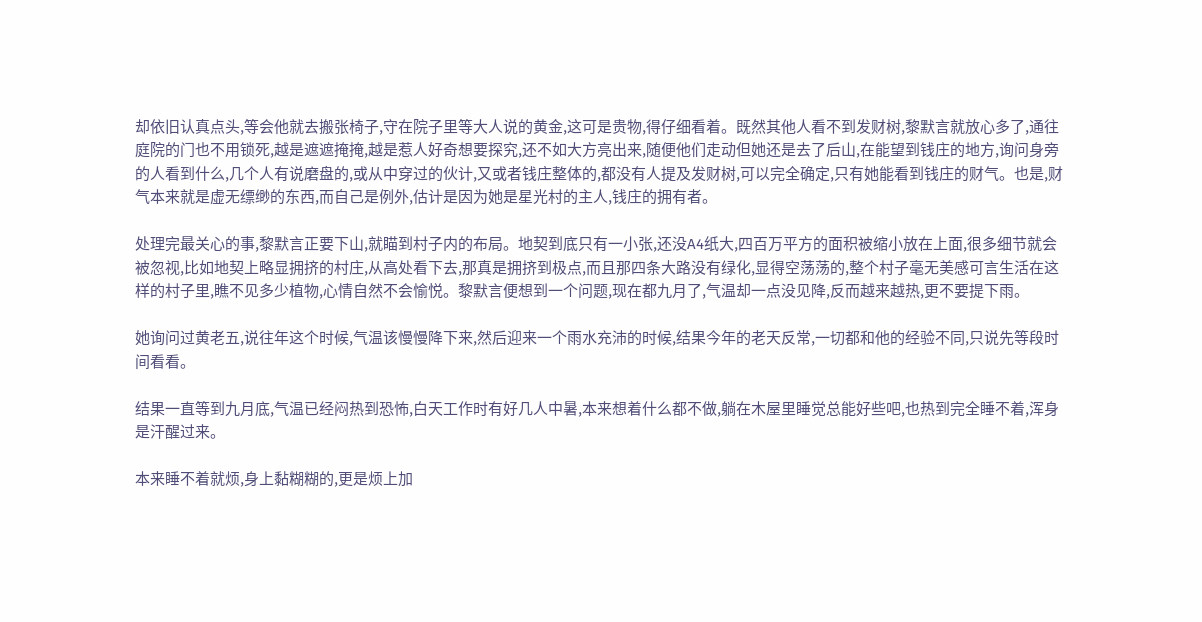却依旧认真点头,等会他就去搬张椅子,守在院子里等大人说的黄金,这可是贵物,得仔细看着。既然其他人看不到发财树,黎默言就放心多了,通往庭院的门也不用锁死,越是遮遮掩掩,越是惹人好奇想要探究,还不如大方亮出来,随便他们走动但她还是去了后山,在能望到钱庄的地方,询问身旁的人看到什么,几个人有说磨盘的,或从中穿过的伙计,又或者钱庄整体的,都没有人提及发财树,可以完全确定,只有她能看到钱庄的财气。也是,财气本来就是虚无缥缈的东西,而自己是例外,估计是因为她是星光村的主人,钱庄的拥有者。

处理完最关心的事,黎默言正要下山,就瞄到村子内的布局。地契到底只有一小张,还没A4纸大,四百万平方的面积被缩小放在上面,很多细节就会被忽视,比如地契上略显拥挤的村庄,从高处看下去,那真是拥挤到极点,而且那四条大路没有绿化,显得空荡荡的,整个村子毫无美感可言生活在这样的村子里,瞧不见多少植物,心情自然不会愉悦。黎默言便想到一个问题,现在都九月了,气温却一点没见降,反而越来越热,更不要提下雨。

她询问过黄老五,说往年这个时候,气温该慢慢降下来,然后迎来一个雨水充沛的时候,结果今年的老天反常,一切都和他的经验不同,只说先等段时间看看。

结果一直等到九月底,气温已经闷热到恐怖,白天工作时有好几人中暑,本来想着什么都不做,躺在木屋里睡觉总能好些吧,也热到完全睡不着,浑身是汗醒过来。

本来睡不着就烦,身上黏糊糊的,更是烦上加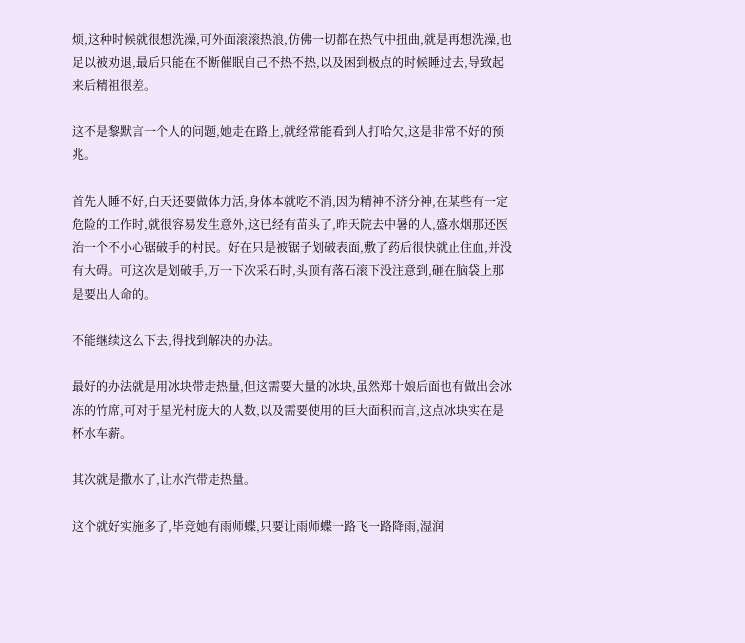烦,这种时候就很想洗澡,可外面滚滚热浪,仿佛一切都在热气中扭曲,就是再想洗澡,也足以被劝退,最后只能在不断催眠自己不热不热,以及困到极点的时候睡过去,导致起来后精祖很差。

这不是黎默言一个人的问题,她走在路上,就经常能看到人打哈欠,这是非常不好的预兆。

首先人睡不好,白天还要做体力活,身体本就吃不消,因为精神不济分神,在某些有一定危险的工作时,就很容易发生意外,这已经有苗头了,昨天院去中暑的人,盛水烟那还医治一个不小心锯破手的村民。好在只是被锯子划破表面,敷了药后很快就止住血,并没有大碍。可这次是划破手,万一下次采石时,头顶有落石滚下没注意到,砸在脑袋上那是要出人命的。

不能继续这么下去,得找到解决的办法。

最好的办法就是用冰块带走热量,但这需要大量的冰块,虽然郑十娘后面也有做出会冰冻的竹席,可对于星光村庞大的人数,以及需要使用的巨大面积而言,这点冰块实在是杯水车薪。

其次就是撒水了,让水汽带走热量。

这个就好实施多了,毕竞她有雨师蝶,只要让雨师蝶一路飞一路降雨,湿润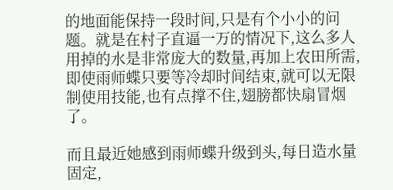的地面能保持一段时间,只是有个小小的问题。就是在村子直逼一万的情况下,这么多人用掉的水是非常庞大的数量,再加上农田所需,即使雨师蝶只要等冷却时间结束,就可以无限制使用技能,也有点撑不住,翅膀都快扇冒烟了。

而且最近她感到雨师蝶升级到头,每日造水量固定,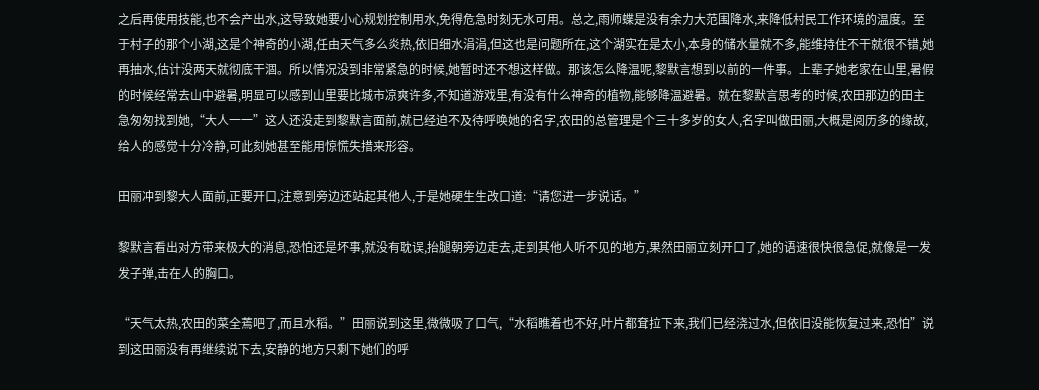之后再使用技能,也不会产出水,这导致她要小心规划控制用水,免得危急时刻无水可用。总之,雨师蝶是没有余力大范围降水,来降低村民工作环境的温度。至于村子的那个小湖,这是个神奇的小湖,任由天气多么炎热,依旧细水涓涓,但这也是问题所在,这个湖实在是太小,本身的储水量就不多,能维持住不干就很不错,她再抽水,估计没两天就彻底干涸。所以情况没到非常紧急的时候,她暂时还不想这样做。那该怎么降温呢,黎默言想到以前的一件事。上辈子她老家在山里,暑假的时候经常去山中避暑,明显可以感到山里要比城市凉爽许多,不知道游戏里,有没有什么神奇的植物,能够降温避暑。就在黎默言思考的时候,农田那边的田主急匆匆找到她,“大人一一”这人还没走到黎默言面前,就已经迫不及待呼唤她的名字,农田的总管理是个三十多岁的女人,名字叫做田丽,大概是阅历多的缘故,给人的感觉十分冷静,可此刻她甚至能用惊慌失措来形容。

田丽冲到黎大人面前,正要开口,注意到旁边还站起其他人,于是她硬生生改口道:“请您进一步说话。”

黎默言看出对方带来极大的消息,恐怕还是坏事,就没有耽误,抬腿朝旁边走去,走到其他人听不见的地方,果然田丽立刻开口了,她的语速很快很急促,就像是一发发子弹,击在人的胸口。

“天气太热,农田的菜全蔫吧了,而且水稻。”田丽说到这里,微微吸了口气,“水稻瞧着也不好,叶片都耷拉下来,我们已经浇过水,但依旧没能恢复过来,恐怕”说到这田丽没有再继续说下去,安静的地方只剩下她们的呼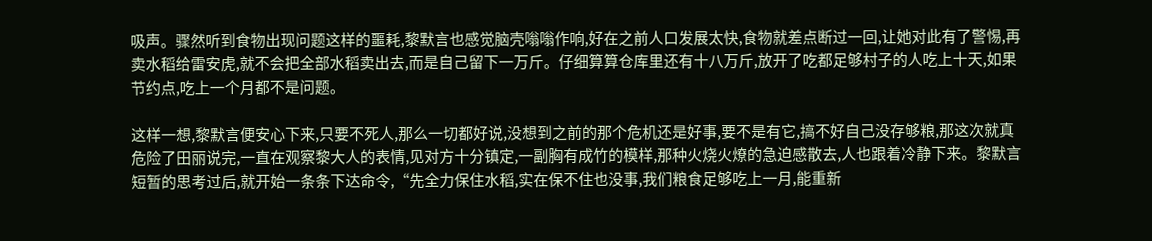吸声。骤然听到食物出现问题这样的噩耗,黎默言也感觉脑壳嗡嗡作响,好在之前人口发展太快,食物就差点断过一回,让她对此有了警惕,再卖水稻给雷安虎,就不会把全部水稻卖出去,而是自己留下一万斤。仔细算算仓库里还有十八万斤,放开了吃都足够村子的人吃上十天,如果节约点,吃上一个月都不是问题。

这样一想,黎默言便安心下来,只要不死人,那么一切都好说,没想到之前的那个危机还是好事,要不是有它,搞不好自己没存够粮,那这次就真危险了田丽说完,一直在观察黎大人的表情,见对方十分镇定,一副胸有成竹的模样,那种火烧火燎的急迫感散去,人也跟着冷静下来。黎默言短暂的思考过后,就开始一条条下达命令,“先全力保住水稻,实在保不住也没事,我们粮食足够吃上一月,能重新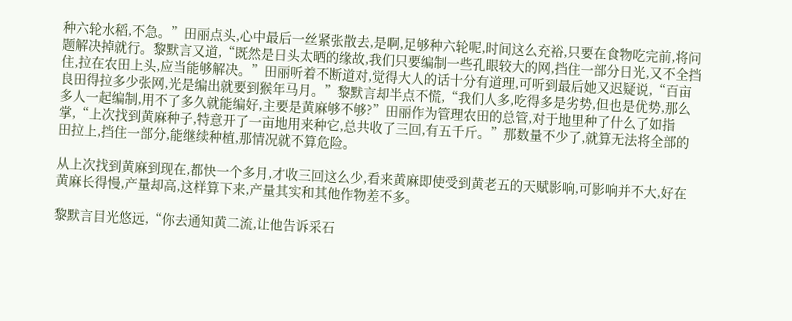种六轮水稻,不急。”田丽点头,心中最后一丝紧张散去,是啊,足够种六轮呢,时间这么充裕,只要在食物吃完前,将问题解决掉就行。黎默言又道,“既然是日头太晒的缘故,我们只要编制一些孔眼较大的网,挡住一部分日光,又不全挡住,拉在农田上头,应当能够解决。”田丽听着不断道对,觉得大人的话十分有道理,可听到最后她又迟疑说,“百亩良田得拉多少张网,光是编出就要到猴年马月。”黎默言却半点不慌,“我们人多,吃得多是劣势,但也是优势,那么多人一起编制,用不了多久就能编好,主要是黄麻够不够?”田丽作为管理农田的总管,对于地里种了什么了如指掌,“上次找到黄麻种子,特意开了一亩地用来种它,总共收了三回,有五千斤。”那数量不少了,就算无法将全部的田拉上,挡住一部分,能继续种植,那情况就不算危险。

从上次找到黄麻到现在,都快一个多月,才收三回这么少,看来黄麻即使受到黄老五的天赋影响,可影响并不大,好在黄麻长得慢,产量却高,这样算下来,产量其实和其他作物差不多。

黎默言目光悠远,“你去通知黄二流,让他告诉采石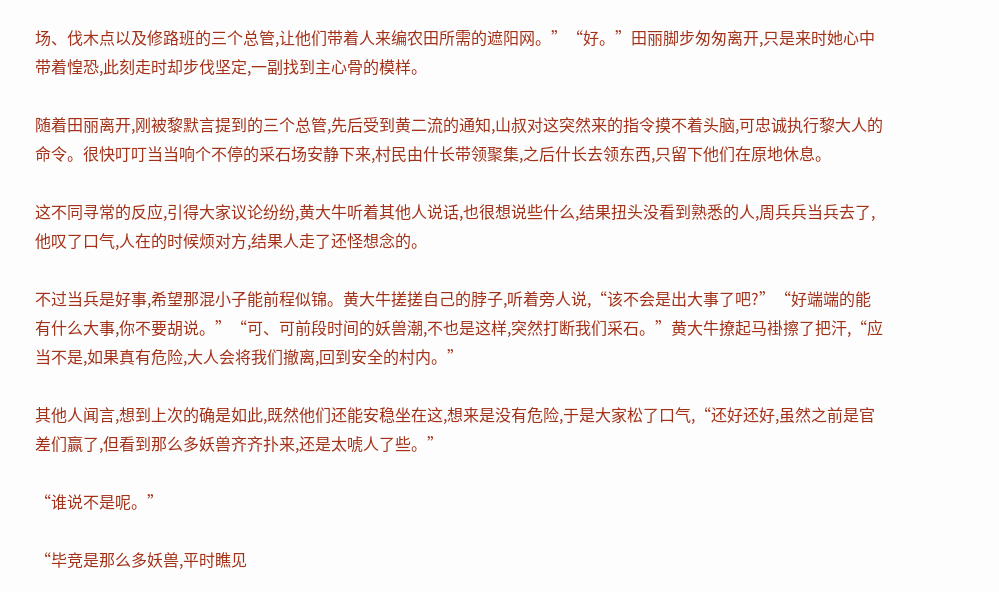场、伐木点以及修路班的三个总管,让他们带着人来编农田所需的遮阳网。”“好。”田丽脚步匆匆离开,只是来时她心中带着惶恐,此刻走时却步伐坚定,一副找到主心骨的模样。

随着田丽离开,刚被黎默言提到的三个总管,先后受到黄二流的通知,山叔对这突然来的指令摸不着头脑,可忠诚执行黎大人的命令。很快叮叮当当响个不停的采石场安静下来,村民由什长带领聚集,之后什长去领东西,只留下他们在原地休息。

这不同寻常的反应,引得大家议论纷纷,黄大牛听着其他人说话,也很想说些什么,结果扭头没看到熟悉的人,周兵兵当兵去了,他叹了口气,人在的时候烦对方,结果人走了还怪想念的。

不过当兵是好事,希望那混小子能前程似锦。黄大牛搓搓自己的脖子,听着旁人说,“该不会是出大事了吧?”“好端端的能有什么大事,你不要胡说。”“可、可前段时间的妖兽潮,不也是这样,突然打断我们采石。”黄大牛撩起马褂擦了把汗,“应当不是,如果真有危险,大人会将我们撤离,回到安全的村内。”

其他人闻言,想到上次的确是如此,既然他们还能安稳坐在这,想来是没有危险,于是大家松了口气,“还好还好,虽然之前是官差们赢了,但看到那么多妖兽齐齐扑来,还是太唬人了些。”

“谁说不是呢。”

“毕竞是那么多妖兽,平时瞧见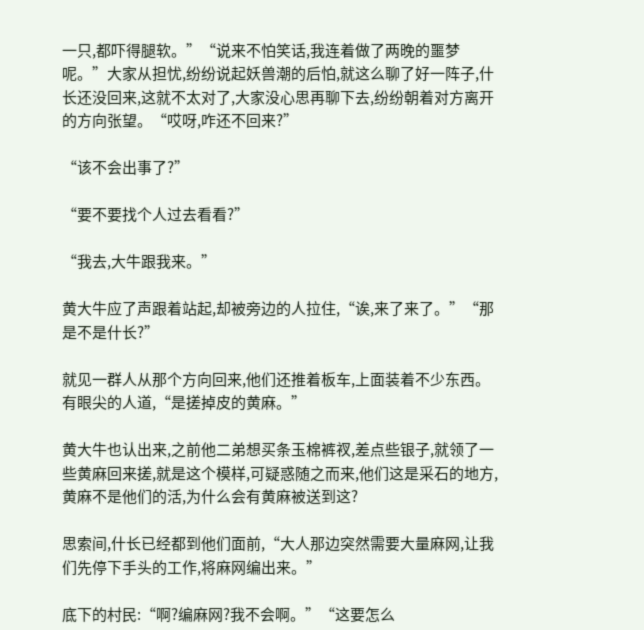一只,都吓得腿软。”“说来不怕笑话,我连着做了两晚的噩梦呢。”大家从担忧,纷纷说起妖兽潮的后怕,就这么聊了好一阵子,什长还没回来,这就不太对了,大家没心思再聊下去,纷纷朝着对方离开的方向张望。“哎呀,咋还不回来?”

“该不会出事了?”

“要不要找个人过去看看?”

“我去,大牛跟我来。”

黄大牛应了声跟着站起,却被旁边的人拉住,“诶,来了来了。”“那是不是什长?”

就见一群人从那个方向回来,他们还推着板车,上面装着不少东西。有眼尖的人道,“是搓掉皮的黄麻。”

黄大牛也认出来,之前他二弟想买条玉棉裤衩,差点些银子,就领了一些黄麻回来搓,就是这个模样,可疑惑随之而来,他们这是采石的地方,黄麻不是他们的活,为什么会有黄麻被送到这?

思索间,什长已经都到他们面前,“大人那边突然需要大量麻网,让我们先停下手头的工作,将麻网编出来。”

底下的村民:“啊?编麻网?我不会啊。”“这要怎么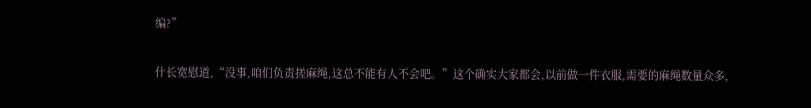编?”

什长宽慰道,“没事,咱们负责搓麻绳,这总不能有人不会吧。”这个确实大家都会,以前做一件衣服,需要的麻绳数量众多,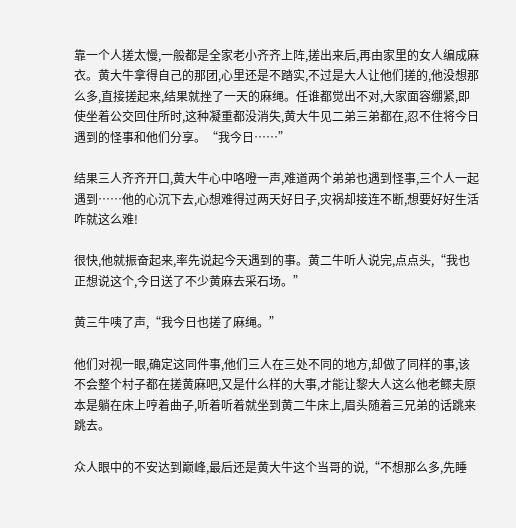靠一个人搓太慢,一般都是全家老小齐齐上阵,搓出来后,再由家里的女人编成麻衣。黄大牛拿得自己的那团,心里还是不踏实,不过是大人让他们搓的,他没想那么多,直接搓起来,结果就挫了一天的麻绳。任谁都觉出不对,大家面容绷紧,即使坐着公交回住所时,这种凝重都没消失,黄大牛见二弟三弟都在,忍不住将今日遇到的怪事和他们分享。“我今日……”

结果三人齐齐开口,黄大牛心中咯噔一声,难道两个弟弟也遇到怪事,三个人一起遇到……他的心沉下去,心想难得过两天好日子,灾祸却接连不断,想要好好生活咋就这么难!

很快,他就振奋起来,率先说起今天遇到的事。黄二牛听人说完,点点头,“我也正想说这个,今日送了不少黄麻去采石场。”

黄三牛咦了声,“我今日也搓了麻绳。”

他们对视一眼,确定这同件事,他们三人在三处不同的地方,却做了同样的事,该不会整个村子都在搓黄麻吧,又是什么样的大事,才能让黎大人这么他老鳏夫原本是躺在床上哼着曲子,听着听着就坐到黄二牛床上,眉头随着三兄弟的话跳来跳去。

众人眼中的不安达到巅峰,最后还是黄大牛这个当哥的说,“不想那么多,先睡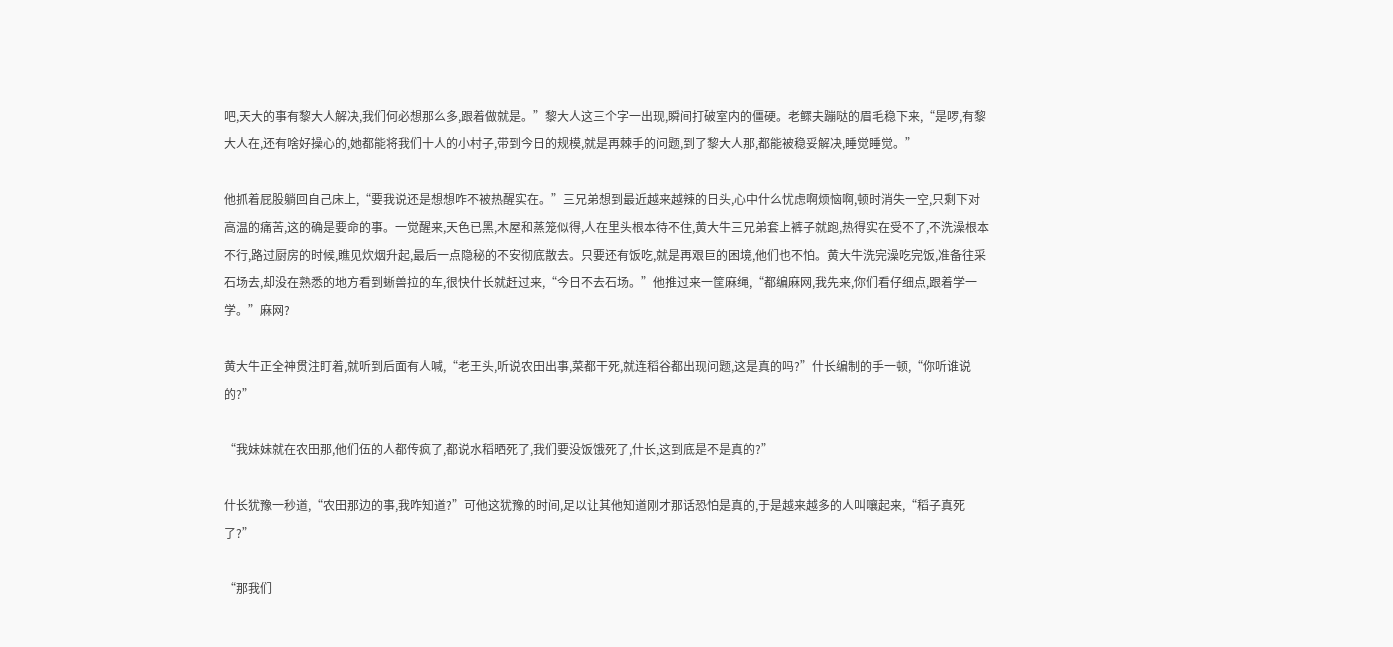吧,天大的事有黎大人解决,我们何必想那么多,跟着做就是。”黎大人这三个字一出现,瞬间打破室内的僵硬。老鳏夫蹦哒的眉毛稳下来,“是啰,有黎大人在,还有啥好操心的,她都能将我们十人的小村子,带到今日的规模,就是再棘手的问题,到了黎大人那,都能被稳妥解决,睡觉睡觉。”

他抓着屁股躺回自己床上,“要我说还是想想咋不被热醒实在。”三兄弟想到最近越来越辣的日头,心中什么忧虑啊烦恼啊,顿时消失一空,只剩下对高温的痛苦,这的确是要命的事。一觉醒来,天色已黑,木屋和蒸笼似得,人在里头根本待不住,黄大牛三兄弟套上裤子就跑,热得实在受不了,不洗澡根本不行,路过厨房的时候,瞧见炊烟升起,最后一点隐秘的不安彻底散去。只要还有饭吃,就是再艰巨的困境,他们也不怕。黄大牛洗完澡吃完饭,准备往采石场去,却没在熟悉的地方看到蜥兽拉的车,很快什长就赶过来,“今日不去石场。”他推过来一筐麻绳,“都编麻网,我先来,你们看仔细点,跟着学一学。”麻网?

黄大牛正全神贯注盯着,就听到后面有人喊,“老王头,听说农田出事,菜都干死,就连稻谷都出现问题,这是真的吗?”什长编制的手一顿,“你听谁说的?”

“我妹妹就在农田那,他们伍的人都传疯了,都说水稻晒死了,我们要没饭饿死了,什长,这到底是不是真的?”

什长犹豫一秒道,“农田那边的事,我咋知道?”可他这犹豫的时间,足以让其他知道刚才那话恐怕是真的,于是越来越多的人叫嚷起来,“稻子真死了?”

“那我们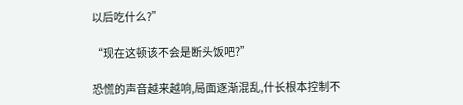以后吃什么?”

“现在这顿该不会是断头饭吧?”

恐慌的声音越来越响,局面逐渐混乱,什长根本控制不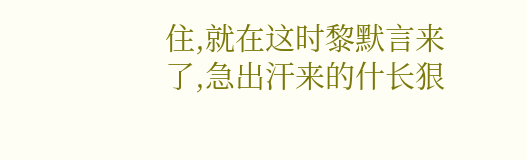住,就在这时黎默言来了,急出汗来的什长狠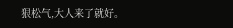狠松气,大人来了就好。